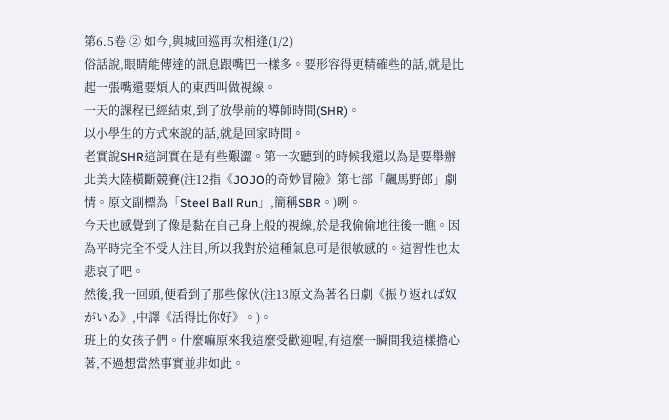第6.5卷 ② 如今,與城回巡再次相逢(1/2)
俗話說,眼睛能傳達的訊息跟嘴巴一樣多。要形容得更精確些的話,就是比起一張嘴還要煩人的東西叫做視線。
一天的課程已經結束,到了放學前的導師時間(SHR)。
以小學生的方式來說的話,就是回家時間。
老實說SHR這詞實在是有些艱澀。第一次聽到的時候我還以為是要舉辦北美大陸橫斷競賽(注12指《JOJO的奇妙冒險》第七部「飆馬野郎」劇情。原文副標為「Steel Ball Run」,簡稱SBR。)咧。
今天也感覺到了像是黏在自己身上般的視線,於是我偷偷地往後一瞧。因為平時完全不受人注目,所以我對於這種氣息可是很敏感的。這習性也太悲哀了吧。
然後,我一回頭,便看到了那些傢伙(注13原文為著名日劇《振り返れば奴がいゐ》,中譯《活得比你好》。)。
班上的女孩子們。什麼嘛原來我這麼受歡迎喔,有這麼一瞬間我這樣擔心著,不過想當然事實並非如此。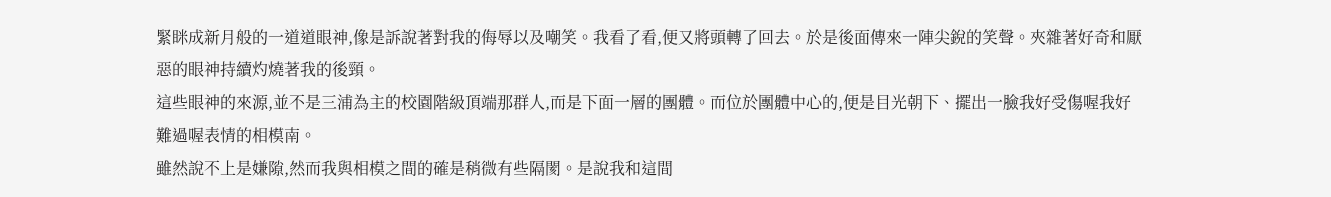緊眯成新月般的一道道眼神,像是訴說著對我的侮辱以及嘲笑。我看了看,便又將頭轉了回去。於是後面傳來一陣尖銳的笑聲。夾雜著好奇和厭惡的眼神持續灼燒著我的後頸。
這些眼神的來源,並不是三浦為主的校園階級頂端那群人,而是下面一層的團體。而位於團體中心的,便是目光朝下、擺出一臉我好受傷喔我好難過喔表情的相模南。
雖然說不上是嫌隙,然而我與相模之間的確是稍微有些隔閡。是說我和這間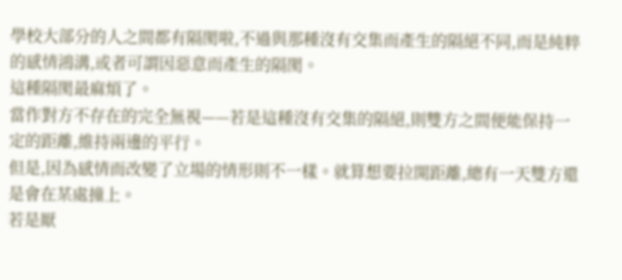學校大部分的人之間都有隔閡啦,不過與那種沒有交集而產生的隔絕不同,而是純粹的感情鴻溝,或者可謂因惡意而產生的隔閡。
這種隔閡最麻煩了。
當作對方不存在的完全無視——若是這種沒有交集的隔絕,則雙方之間便能保持一定的距離,維持兩邊的平行。
但是,因為感情而改變了立場的情形則不一樣。就算想要拉開距離,總有一天雙方還是會在某處撞上。
若是厭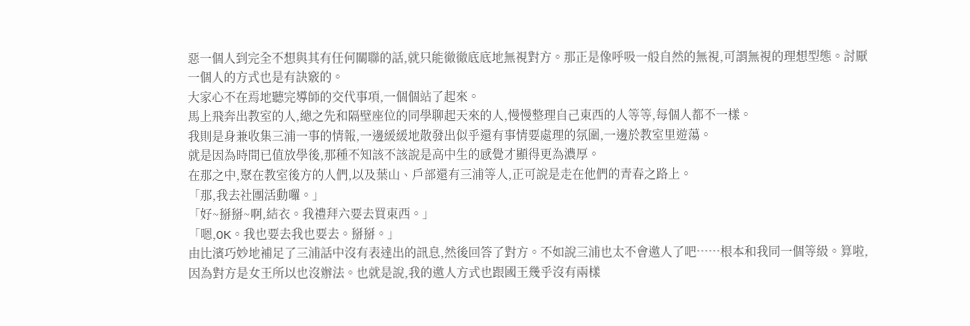惡一個人到完全不想與其有任何關聯的話,就只能徹徹底底地無視對方。那正是像呼吸一般自然的無視,可謂無視的理想型態。討厭一個人的方式也是有訣竅的。
大家心不在焉地聽完導師的交代事項,一個個站了起來。
馬上飛奔出教室的人,總之先和隔壁座位的同學聊起天來的人,慢慢整理自己東西的人等等,每個人都不一樣。
我則是身兼收集三浦一事的情報,一邊緩緩地散發出似乎還有事情要處理的氛圍,一邊於教室里遊蕩。
就是因為時間已值放學後,那種不知該不該說是高中生的感覺才顯得更為濃厚。
在那之中,聚在教室後方的人們,以及葉山、戶部還有三浦等人,正可說是走在他們的青春之路上。
「那,我去社團活動囉。」
「好~掰掰~啊,結衣。我禮拜六要去買東西。」
「嗯,0K。我也要去我也要去。掰掰。」
由比濱巧妙地補足了三浦話中沒有表達出的訊息,然後回答了對方。不如說三浦也太不會邀人了吧……根本和我同一個等級。算啦,因為對方是女王所以也沒辦法。也就是說,我的邀人方式也跟國王幾乎沒有兩樣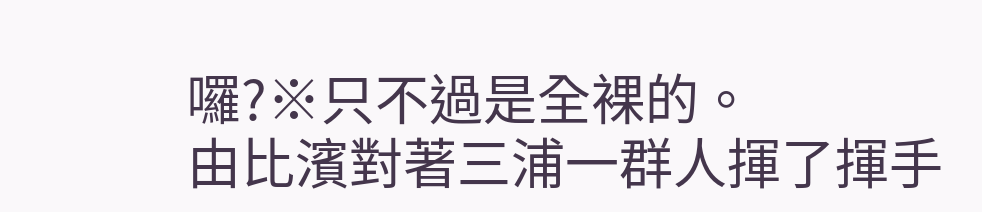囉?※只不過是全裸的。
由比濱對著三浦一群人揮了揮手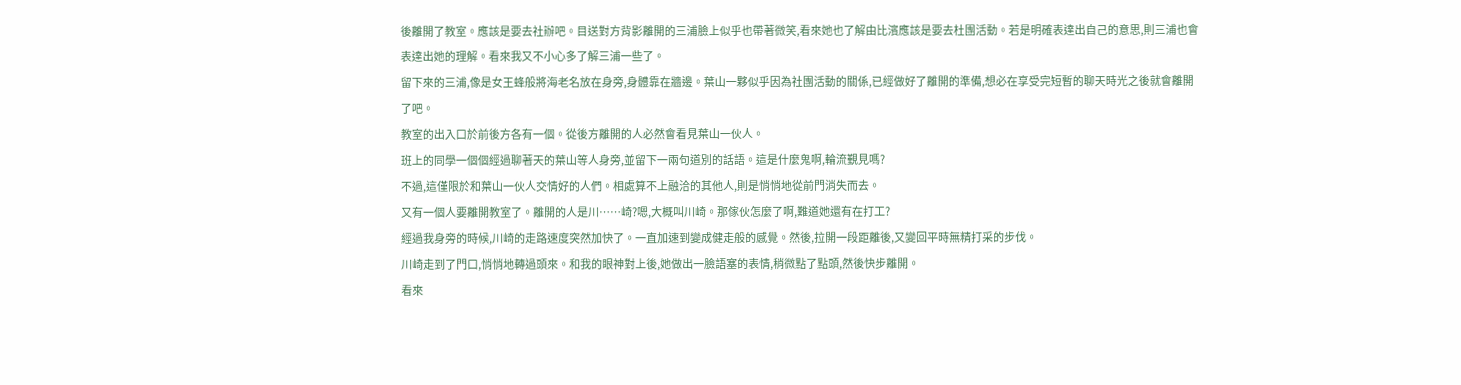後離開了教室。應該是要去社辦吧。目送對方背影離開的三浦臉上似乎也帶著微笑,看來她也了解由比濱應該是要去杜團活動。若是明確表達出自己的意思,則三浦也會表達出她的理解。看來我又不小心多了解三浦一些了。
留下來的三浦,像是女王蜂般將海老名放在身旁,身體靠在牆邊。葉山一夥似乎因為社團活動的關係,已經做好了離開的準備,想必在享受完短暫的聊天時光之後就會離開了吧。
教室的出入口於前後方各有一個。從後方離開的人必然會看見葉山一伙人。
班上的同學一個個經過聊著天的葉山等人身旁,並留下一兩句道別的話語。這是什麼鬼啊,輪流覲見嗎?
不過,這僅限於和葉山一伙人交情好的人們。相處算不上融洽的其他人,則是悄悄地從前門消失而去。
又有一個人要離開教室了。離開的人是川……崎?嗯,大概叫川崎。那傢伙怎麼了啊,難道她還有在打工?
經過我身旁的時候,川崎的走路速度突然加快了。一直加速到變成健走般的感覺。然後,拉開一段距離後,又變回平時無精打采的步伐。
川崎走到了門口,悄悄地轉過頭來。和我的眼神對上後,她做出一臉語塞的表情,稍微點了點頭,然後快步離開。
看來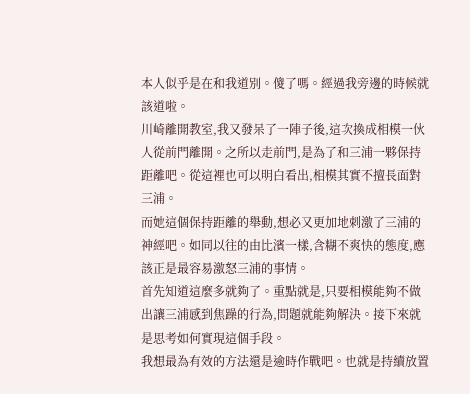本人似乎是在和我道別。傻了嗎。經過我旁邊的時候就該道啦。
川崎離開教室,我又發呆了一陣子後,這次換成相模一伙人從前門離開。之所以走前門,是為了和三浦一夥保持距離吧。從這裡也可以明白看出,相模其實不擅長面對三浦。
而她這個保持距離的舉動,想必又更加地刺激了三浦的神經吧。如同以往的由比濱一樣,含糊不爽快的態度,應該正是最容易激怒三浦的事情。
首先知道這麼多就夠了。重點就是,只要相模能夠不做出讓三浦感到焦躁的行為,問題就能夠解決。接下來就是思考如何實現這個手段。
我想最為有效的方法還是逾時作戰吧。也就是持續放置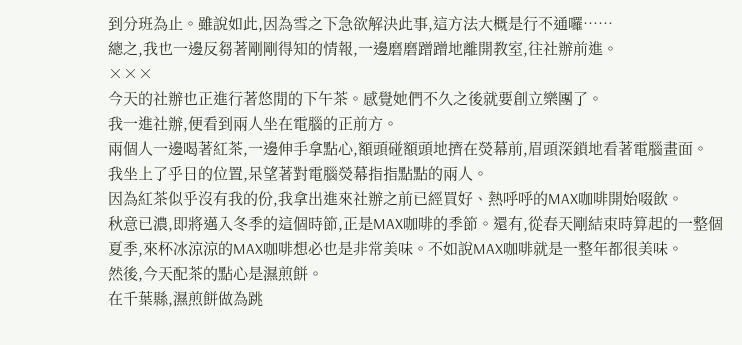到分班為止。雖說如此,因為雪之下急欲解決此事,這方法大概是行不通囉……
總之,我也一邊反芻著剛剛得知的情報,一邊磨磨蹭蹭地離開教室,往社辦前進。
×××
今天的社辦也正進行著悠閒的下午茶。感覺她們不久之後就要創立樂團了。
我一進社辦,便看到兩人坐在電腦的正前方。
兩個人一邊喝著紅茶,一邊伸手拿點心,額頭碰額頭地擠在熒幕前,眉頭深鎖地看著電腦畫面。
我坐上了乎日的位置,呆望著對電腦熒幕指指點點的兩人。
因為紅茶似乎沒有我的份,我拿出進來社辦之前已經買好、熱呼呼的MAX咖啡開始啜飲。
秋意已濃,即將邁入冬季的這個時節,正是MAX咖啡的季節。還有,從春天剛結束時算起的一整個夏季,來杯冰涼涼的MAX咖啡想必也是非常美味。不如說MAX咖啡就是一整年都很美味。
然後,今天配茶的點心是濕煎餅。
在千葉縣,濕煎餅做為跳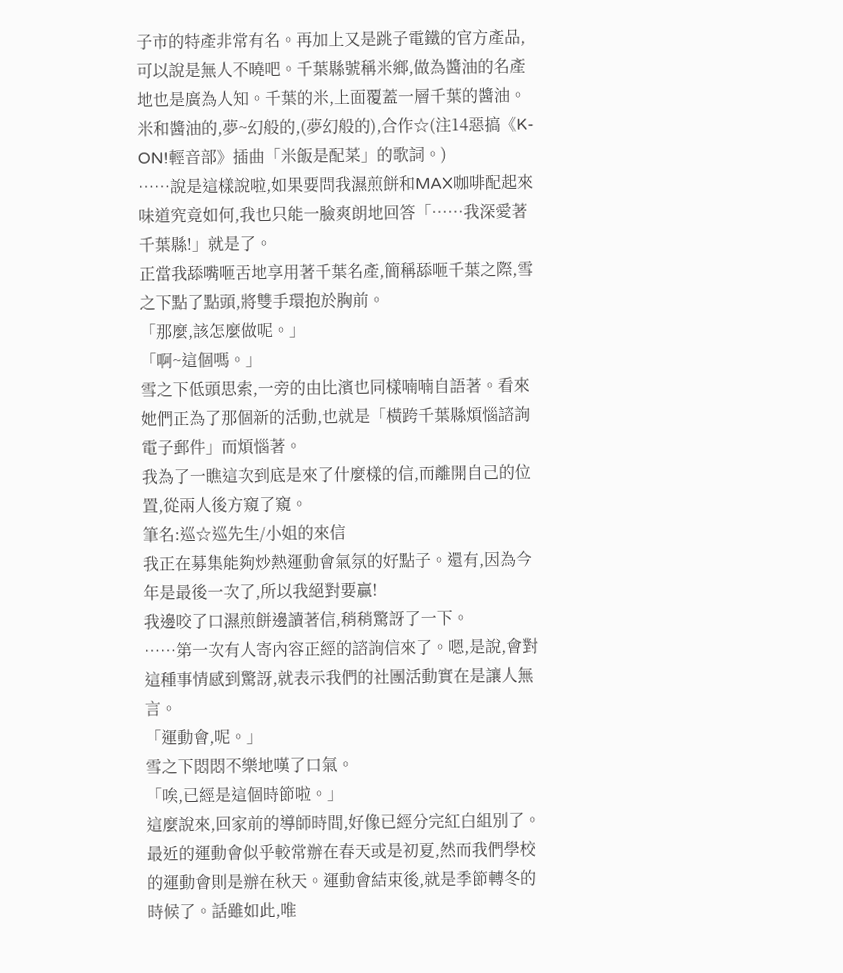子市的特產非常有名。再加上又是跳子電鐵的官方產品,可以說是無人不曉吧。千葉縣號稱米鄉,做為醬油的名產地也是廣為人知。千葉的米,上面覆蓋一層千葉的醬油。米和醬油的,夢~幻般的,(夢幻般的),合作☆(注14惡搞《K-ON!輕音部》插曲「米飯是配菜」的歌詞。)
……說是這樣說啦,如果要問我濕煎餅和MAX咖啡配起來味道究竟如何,我也只能一臉爽朗地回答「……我深愛著千葉縣!」就是了。
正當我舔嘴咂舌地享用著千葉名產,簡稱舔咂千葉之際,雪之下點了點頭,將雙手環抱於胸前。
「那麼,該怎麼做呢。」
「啊~這個嗎。」
雪之下低頭思索,一旁的由比濱也同樣喃喃自語著。看來她們正為了那個新的活動,也就是「橫跨千葉縣煩惱諮詢電子郵件」而煩惱著。
我為了一瞧這次到底是來了什麼樣的信,而離開自己的位置,從兩人後方窺了窺。
筆名:巡☆巡先生/小姐的來信
我正在募集能夠炒熱運動會氣氛的好點子。還有,因為今年是最後一次了,所以我絕對要贏!
我邊咬了口濕煎餅邊讀著信,稍稍驚訝了一下。
……第一次有人寄內容正經的諮詢信來了。嗯,是說,會對這種事情感到驚訝,就表示我們的社團活動實在是讓人無言。
「運動會,呢。」
雪之下悶悶不樂地嘆了口氣。
「唉,已經是這個時節啦。」
這麼說來,回家前的導師時間,好像已經分完紅白組別了。
最近的運動會似乎較常辦在春天或是初夏,然而我們學校的運動會則是辦在秋天。運動會結束後,就是季節轉冬的時候了。話雖如此,唯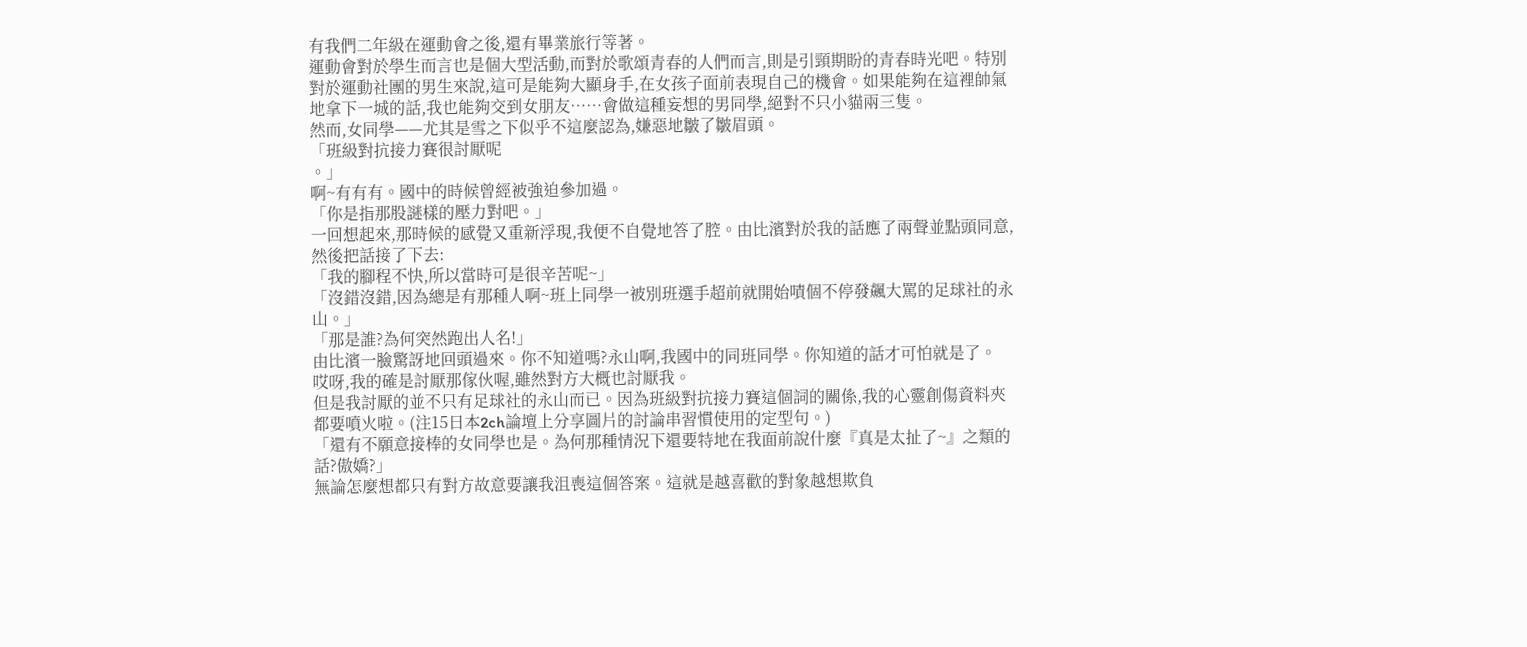有我們二年級在運動會之後,還有畢業旅行等著。
運動會對於學生而言也是個大型活動,而對於歌頌青春的人們而言,則是引頸期盼的青春時光吧。特別對於運動社團的男生來說,這可是能夠大顯身手,在女孩子面前表現自己的機會。如果能夠在這裡帥氣地拿下一城的話,我也能夠交到女朋友……會做這種妄想的男同學,絕對不只小貓兩三隻。
然而,女同學——尤其是雪之下似乎不這麼認為,嫌惡地皺了皺眉頭。
「班級對抗接力賽很討厭呢
。」
啊~有有有。國中的時候曾經被強迫參加過。
「你是指那股謎樣的壓力對吧。」
一回想起來,那時候的感覺又重新浮現,我便不自覺地答了腔。由比濱對於我的話應了兩聲並點頭同意,然後把話接了下去:
「我的腳程不快,所以當時可是很辛苦呢~」
「沒錯沒錯,因為總是有那種人啊~班上同學一被別班選手超前就開始嘖個不停發飆大罵的足球社的永山。」
「那是誰?為何突然跑出人名!」
由比濱一臉驚訝地回頭過來。你不知道嗎?永山啊,我國中的同班同學。你知道的話才可怕就是了。
哎呀,我的確是討厭那傢伙喔,雖然對方大概也討厭我。
但是我討厭的並不只有足球社的永山而已。因為班級對抗接力賽這個詞的關係,我的心靈創傷資料夾都要噴火啦。(注15日本2ch論壇上分享圖片的討論串習慣使用的定型句。)
「還有不願意接棒的女同學也是。為何那種情況下還要特地在我面前說什麼『真是太扯了~』之類的話?傲嬌?」
無論怎麼想都只有對方故意要讓我沮喪這個答案。這就是越喜歡的對象越想欺負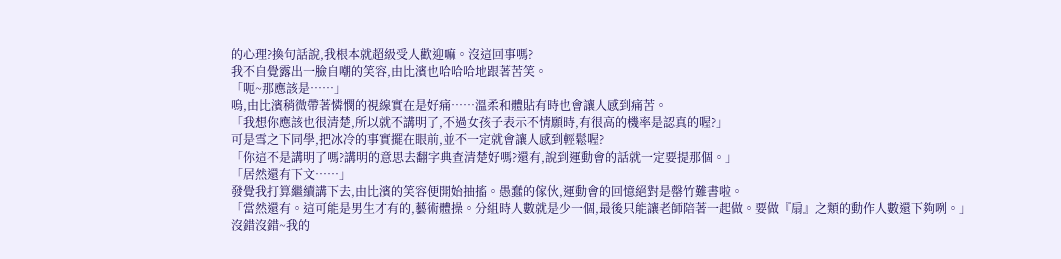的心理?換句話說,我根本就超級受人歡迎嘛。沒這回事嗎?
我不自覺露出一臉自嘲的笑容,由比濱也哈哈哈地跟著苦笑。
「呃~那應該是……」
嗚,由比濱稍微帶著憐憫的視線實在是好痛……溫柔和體貼有時也會讓人感到痛苦。
「我想你應該也很清楚,所以就不講明了,不過女孩子表示不情願時,有很高的機率是認真的喔?」
可是雪之下同學,把冰冷的事實擺在眼前,並不一定就會讓人感到輕鬆喔?
「你這不是講明了嗎?講明的意思去翻字典查清楚好嗎?還有,說到運動會的話就一定要提那個。」
「居然還有下文……」
發覺我打算繼續講下去,由比濱的笑容便開始抽搐。愚蠢的傢伙,運動會的回憶絕對是罄竹難書啦。
「當然還有。這可能是男生才有的,藝術體操。分組時人數就是少一個,最後只能讓老師陪著一起做。要做『扇』之類的動作人數還下夠咧。」
沒錯沒錯~我的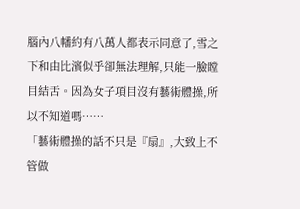腦內八幡約有八萬人都表示同意了,雪之下和由比濱似乎卻無法理解,只能一臉瞠目結舌。因為女子項目沒有藝術體操,所以不知道嗎……
「藝術體操的話不只是『扇』,大致上不管做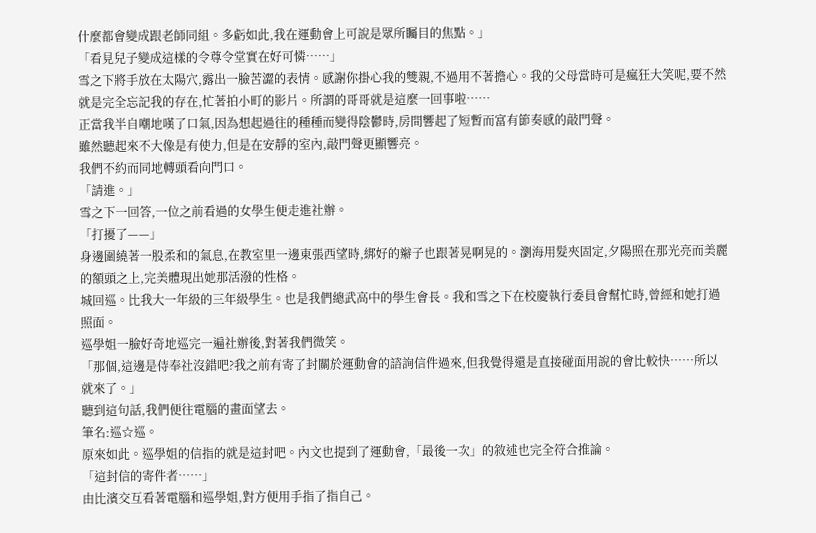什麼都會變成跟老師同組。多虧如此,我在運動會上可說是眾所矚目的焦點。」
「看見兒子變成這樣的令尊令堂實在好可憐……」
雪之下將手放在太陽穴,露出一臉苦澀的表情。感謝你掛心我的雙親,不過用不著擔心。我的父母當時可是瘋狂大笑呢,要不然就是完全忘記我的存在,忙著拍小町的影片。所謂的哥哥就是這麼一回事啦……
正當我半自嘲地嘆了口氣,因為想起過往的種種而變得陰鬱時,房間響起了短暫而富有節奏感的敲門聲。
雖然聽起來不大像是有使力,但是在安靜的室內,敲門聲更顯響亮。
我們不約而同地轉頭看向門口。
「請進。」
雪之下一回答,一位之前看過的女學生便走進社辦。
「打擾了——」
身邊圍繞著一股柔和的氣息,在教室里一邊東張西望時,綁好的辮子也跟著晃啊晃的。瀏海用髮夾固定,夕陽照在那光亮而美麗的額頭之上,完美體現出她那活潑的性格。
城回巡。比我大一年級的三年級學生。也是我們總武高中的學生會長。我和雪之下在校慶執行委員會幫忙時,曾經和她打過照面。
巡學姐一臉好奇地巡完一遍社辦後,對著我們微笑。
「那個,這邊是侍奉社沒錯吧?我之前有寄了封關於運動會的諮詢信件過來,但我覺得還是直接碰面用說的會比較快……所以就來了。」
聽到這句話,我們便往電腦的畫面望去。
筆名:巡☆巡。
原來如此。巡學姐的信指的就是這封吧。內文也提到了運動會,「最後一次」的敘述也完全符合推論。
「這封信的寄件者……」
由比濱交互看著電腦和巡學姐,對方便用手指了指自己。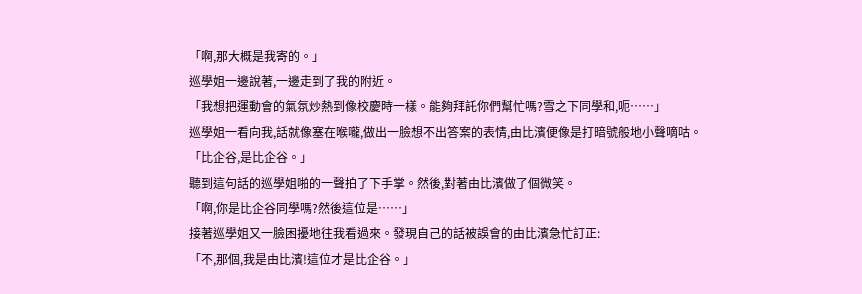「啊,那大概是我寄的。」
巡學姐一邊說著,一邊走到了我的附近。
「我想把運動會的氣氛炒熱到像校慶時一樣。能夠拜託你們幫忙嗎?雪之下同學和,呃……」
巡學姐一看向我,話就像塞在喉嚨,做出一臉想不出答案的表情,由比濱便像是打暗號般地小聲嘀咕。
「比企谷,是比企谷。」
聽到這句話的巡學姐啪的一聲拍了下手掌。然後,對著由比濱做了個微笑。
「啊,你是比企谷同學嗎?然後這位是……」
接著巡學姐又一臉困擾地往我看過來。發現自己的話被誤會的由比濱急忙訂正:
「不,那個,我是由比濱!這位才是比企谷。」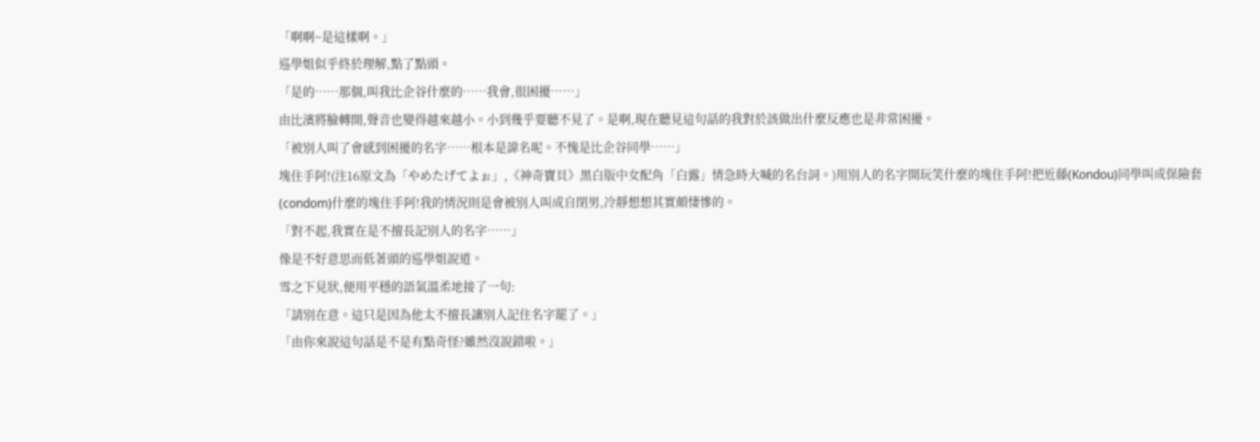「啊啊~是這樣啊。」
巡學姐似乎終於理解,點了點頭。
「是的……那個,叫我比企谷什麼的……我會,很困擾……」
由比濱將臉轉開,聲音也變得越來越小。小到幾乎要聽不見了。是啊,現在聽見這句話的我對於該做出什麼反應也是非常困擾。
「被別人叫了會感到困擾的名字……根本是諱名呢。不愧是比企谷同學……」
塊住手阿!(注16原文為「やめたげてよぉ」,《神奇寶貝》黑白版中女配角「白露」情急時大喊的名台詞。)用別人的名字開玩笑什麼的塊住手阿!把近藤(Kondou)同學叫成保險套(condom)什麼的塊住手阿!我的情況則是會被別人叫成自閉男,冷靜想想其實頗悽慘的。
「對不起,我實在是不擅長記別人的名字……」
像是不好意思而低著頭的巡學姐說道。
雪之下見狀,便用平穩的語氣溫柔地接了一句:
「請別在意。這只是因為他太不擅長讓別人記住名字罷了。」
「由你來說這句話是不是有點奇怪?雖然沒說錯啦。」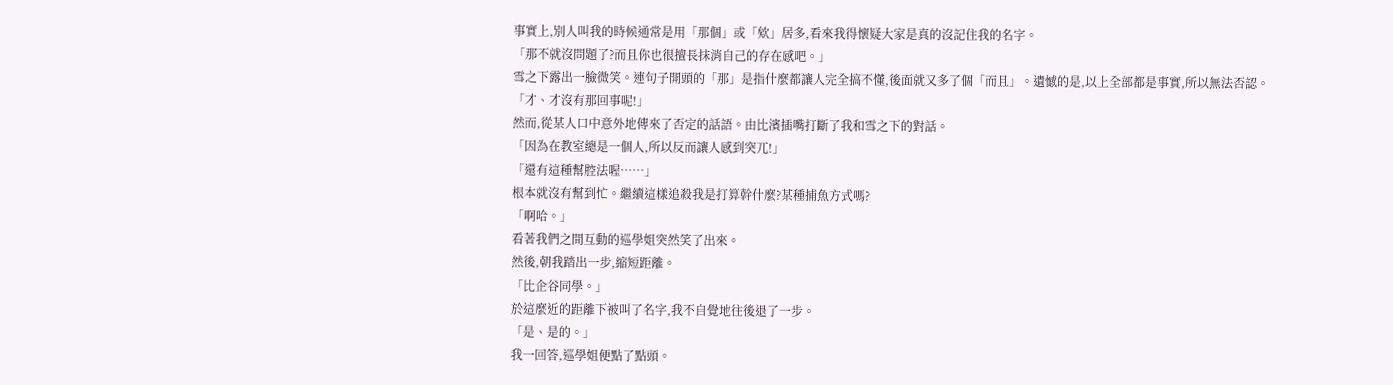事實上,別人叫我的時候通常是用「那個」或「欸」居多,看來我得懷疑大家是真的沒記住我的名字。
「那不就沒問題了?而且你也很擅長抹消自己的存在感吧。」
雪之下露出一臉微笑。連句子開頭的「那」是指什麼都讓人完全搞不懂,後面就又多了個「而且」。遺憾的是,以上全部都是事實,所以無法否認。
「才、才沒有那回事呢!」
然而,從某人口中意外地傳來了否定的話語。由比濱插嘴打斷了我和雪之下的對話。
「因為在教室總是一個人,所以反而讓人感到突兀!」
「還有這種幫腔法喔……」
根本就沒有幫到忙。繼續這樣追殺我是打算幹什麼?某種捕魚方式嗎?
「啊哈。」
看著我們之間互動的巡學姐突然笑了出來。
然後,朝我踏出一步,縮短距離。
「比企谷同學。」
於這麼近的距離下被叫了名字,我不自覺地往後退了一步。
「是、是的。」
我一回答,巡學姐便點了點頭。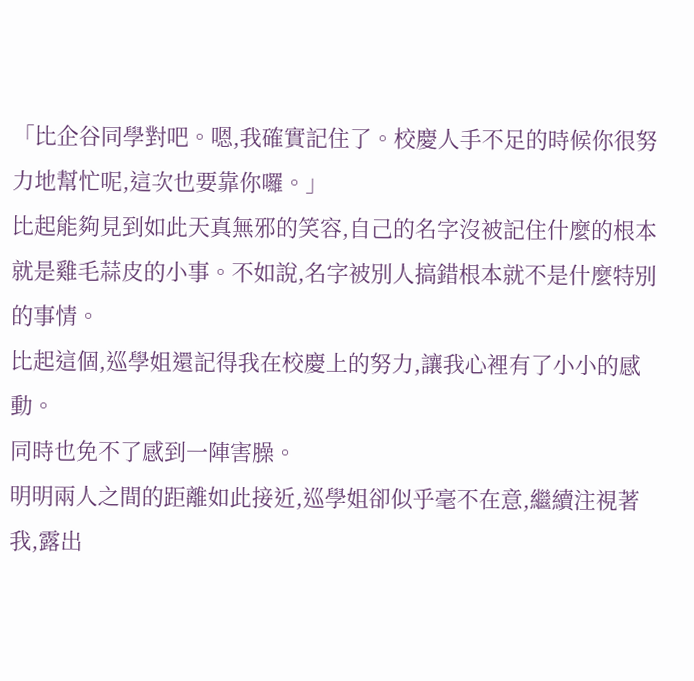「比企谷同學對吧。嗯,我確實記住了。校慶人手不足的時候你很努力地幫忙呢,這次也要靠你囉。」
比起能夠見到如此天真無邪的笑容,自己的名字沒被記住什麼的根本就是雞毛蒜皮的小事。不如說,名字被別人搞錯根本就不是什麼特別的事情。
比起這個,巡學姐還記得我在校慶上的努力,讓我心裡有了小小的感動。
同時也免不了感到一陣害臊。
明明兩人之間的距離如此接近,巡學姐卻似乎毫不在意,繼續注視著我,露出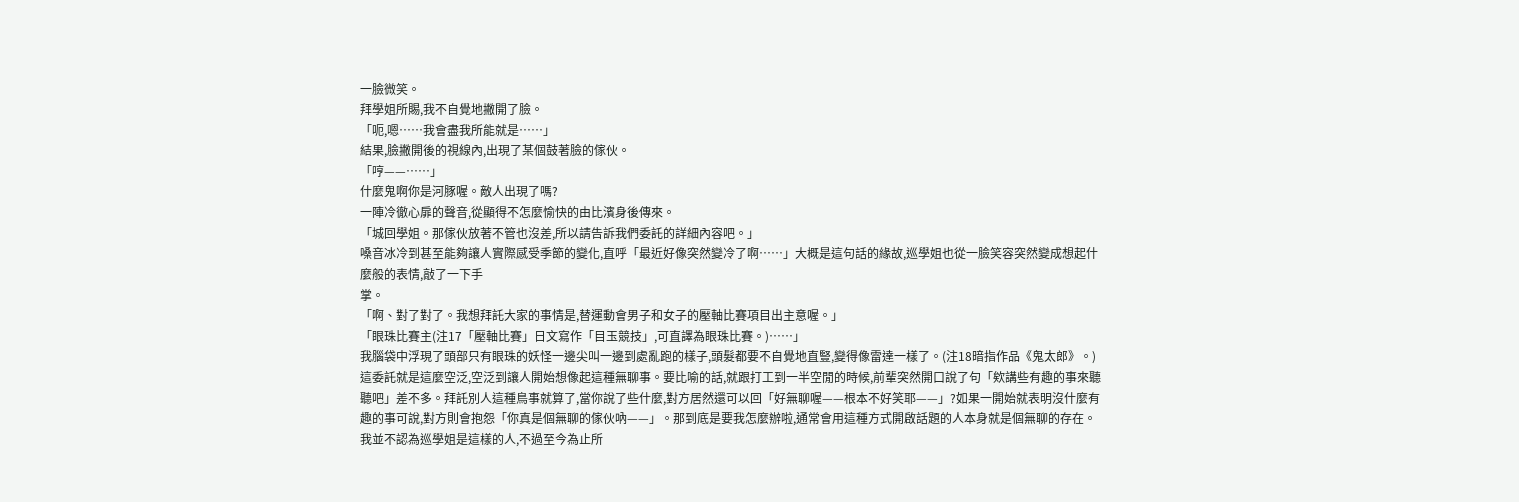一臉微笑。
拜學姐所賜,我不自覺地撇開了臉。
「呃,嗯……我會盡我所能就是……」
結果,臉撇開後的視線內,出現了某個鼓著臉的傢伙。
「哼——……」
什麼鬼啊你是河豚喔。敵人出現了嗎?
一陣冷徹心扉的聲音,從顯得不怎麼愉快的由比濱身後傳來。
「城回學姐。那傢伙放著不管也沒差,所以請告訴我們委託的詳細內容吧。」
嗓音冰冷到甚至能夠讓人實際感受季節的變化,直呼「最近好像突然變冷了啊……」大概是這句話的緣故,巡學姐也從一臉笑容突然變成想起什麼般的表情,敲了一下手
掌。
「啊、對了對了。我想拜託大家的事情是,替運動會男子和女子的壓軸比賽項目出主意喔。」
「眼珠比賽主(注17「壓軸比賽」日文寫作「目玉競技」,可直譯為眼珠比賽。)……」
我腦袋中浮現了頭部只有眼珠的妖怪一邊尖叫一邊到處亂跑的樣子,頭髮都要不自覺地直豎,變得像雷達一樣了。(注18暗指作品《鬼太郎》。)
這委託就是這麼空泛,空泛到讓人開始想像起這種無聊事。要比喻的話,就跟打工到一半空閒的時候,前輩突然開口說了句「欸講些有趣的事來聽聽吧」差不多。拜託別人這種鳥事就算了,當你說了些什麼,對方居然還可以回「好無聊喔——根本不好笑耶——」?如果一開始就表明沒什麼有趣的事可說,對方則會抱怨「你真是個無聊的傢伙吶——」。那到底是要我怎麼辦啦,通常會用這種方式開啟話題的人本身就是個無聊的存在。
我並不認為巡學姐是這樣的人,不過至今為止所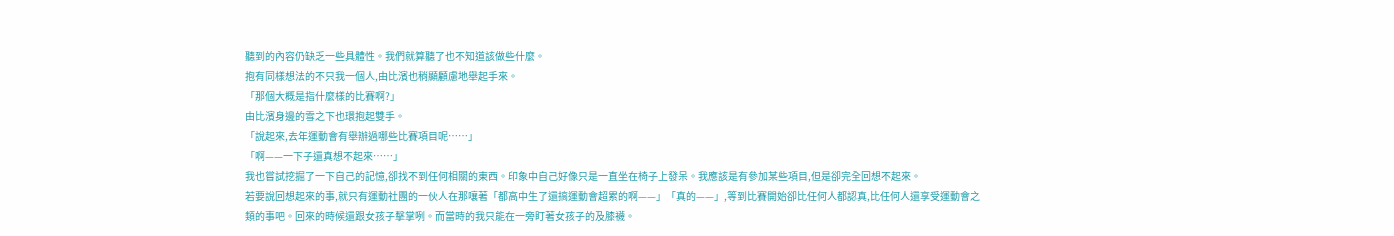聽到的內容仍缺乏一些具體性。我們就算聽了也不知道該做些什麼。
抱有同樣想法的不只我一個人,由比濱也稍顯顧慮地舉起手來。
「那個大概是指什麼樣的比賽啊?」
由比濱身邊的雪之下也環抱起雙手。
「說起來,去年運動會有舉辦過哪些比賽項目呢……」
「啊——一下子還真想不起來……」
我也嘗試挖掘了一下自己的記憶,卻找不到任何相關的東西。印象中自己好像只是一直坐在椅子上發呆。我應該是有參加某些項目,但是卻完全回想不起來。
若要說回想起來的事,就只有運動社團的一伙人在那嚷著「都高中生了還搞運動會超累的啊——」「真的——」,等到比賽開始卻比任何人都認真,比任何人還享受運動會之類的事吧。回來的時候還跟女孩子擊掌咧。而當時的我只能在一旁盯著女孩子的及膝襪。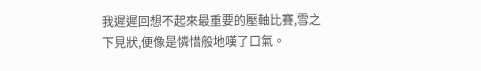我遲遲回想不起來最重要的壓軸比賽,雪之下見狀,便像是憐惜般地嘆了口氣。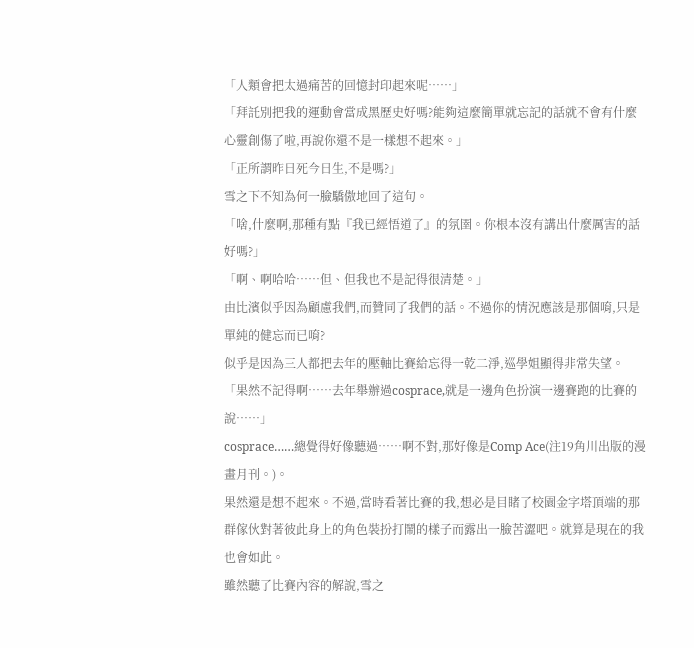「人類會把太過痛苦的回憶封印起來呢……」
「拜託別把我的運動會當成黑歷史好嗎?能夠這麼簡單就忘記的話就不會有什麼心靈創傷了啦,再說你還不是一樣想不起來。」
「正所謂昨日死今日生,不是嗎?」
雪之下不知為何一臉驕傲地回了這句。
「啥,什麼啊,那種有點『我已經悟道了』的氛圉。你根本沒有講出什麼厲害的話好嗎?」
「啊、啊哈哈……但、但我也不是記得很清楚。」
由比濱似乎因為顧慮我們,而贊同了我們的話。不過你的情況應該是那個唷,只是單純的健忘而已唷?
似乎是因為三人都把去年的壓軸比賽給忘得一乾二淨,巡學姐顯得非常失望。
「果然不記得啊……去年舉辦過cosprace,就是一邊角色扮演一邊賽跑的比賽的說……」
cosprace……總覺得好像聽過……啊不對,那好像是Comp Ace(注19角川出版的漫畫月刊。)。
果然還是想不起來。不過,當時看著比賽的我,想必是目睹了校園金字塔頂端的那群傢伙對著彼此身上的角色裝扮打鬧的樣子而露出一臉苦澀吧。就算是現在的我也會如此。
雖然聽了比賽內容的解說,雪之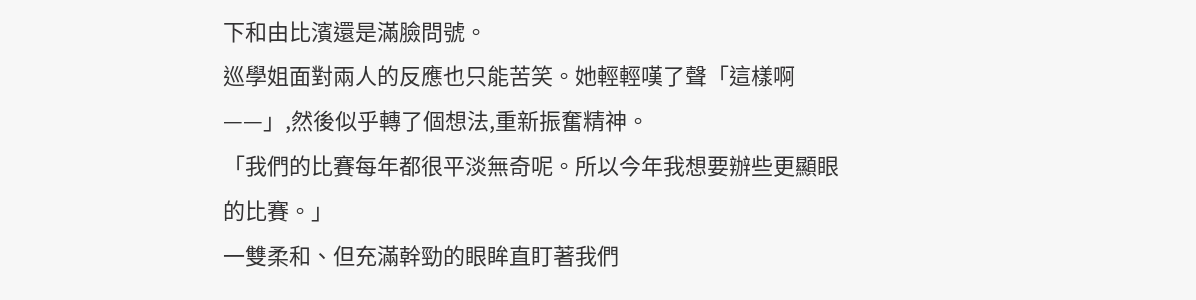下和由比濱還是滿臉問號。
巡學姐面對兩人的反應也只能苦笑。她輕輕嘆了聲「這樣啊——」,然後似乎轉了個想法,重新振奮精神。
「我們的比賽每年都很平淡無奇呢。所以今年我想要辦些更顯眼的比賽。」
一雙柔和、但充滿幹勁的眼眸直盯著我們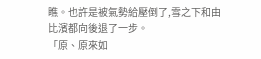瞧。也許是被氣勢給壓倒了,雪之下和由比濱都向後退了一步。
「原、原來如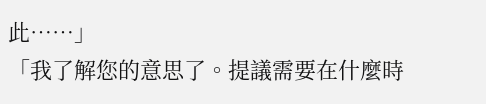此……」
「我了解您的意思了。提議需要在什麼時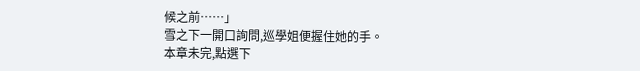候之前……」
雪之下一開口詢問,巡學姐便握住她的手。
本章未完,點選下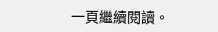一頁繼續閱讀。